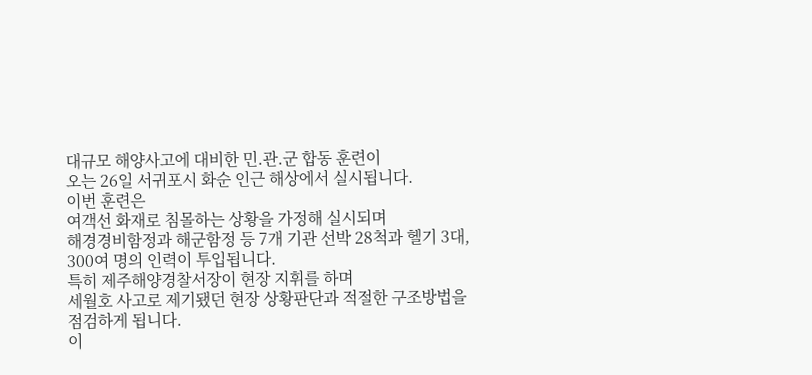대규모 해양사고에 대비한 민.관.군 합동 훈련이
오는 26일 서귀포시 화순 인근 해상에서 실시됩니다.
이번 훈련은
여객선 화재로 침몰하는 상황을 가정해 실시되며
해경경비함정과 해군함정 등 7개 기관 선박 28척과 헬기 3대,
300여 명의 인력이 투입됩니다.
특히 제주해양경찰서장이 현장 지휘를 하며
세월호 사고로 제기됐던 현장 상황판단과 적절한 구조방법을
점검하게 됩니다.
이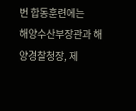번 합동훈련에는
해양수산부장관과 해양경찰청장, 제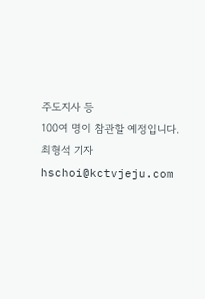주도지사 등
100여 명이 참관할 예정입니다.
최형석 기자
hschoi@kctvjeju.com